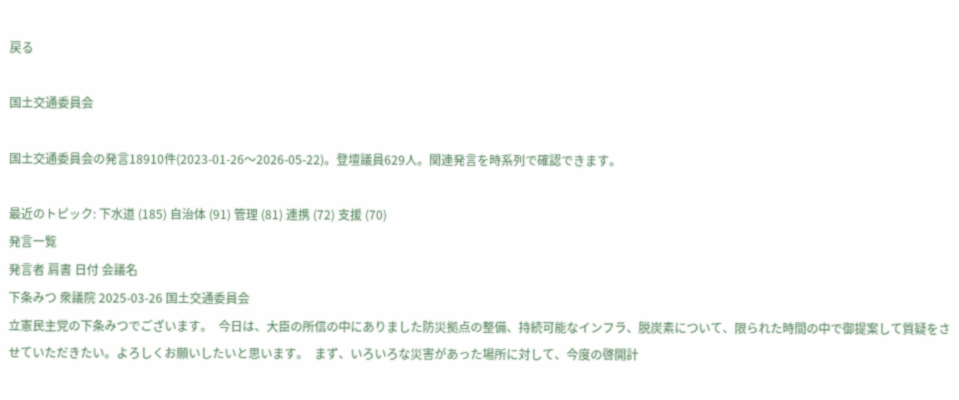戻る

国土交通委員会

国土交通委員会の発言18910件(2023-01-26〜2026-05-22)。登壇議員629人。関連発言を時系列で確認できます。

最近のトピック: 下水道 (185) 自治体 (91) 管理 (81) 連携 (72) 支援 (70)
発言一覧
発言者 肩書 日付 会議名
下条みつ 衆議院 2025-03-26 国土交通委員会
立憲民主党の下条みつでございます。  今日は、大臣の所信の中にありました防災拠点の整備、持続可能なインフラ、脱炭素について、限られた時間の中で御提案して質疑をさせていただきたい。よろしくお願いしたいと思います。  まず、いろいろな災害があった場所に対して、今度の啓開計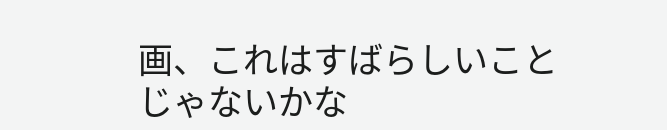画、これはすばらしいことじゃないかな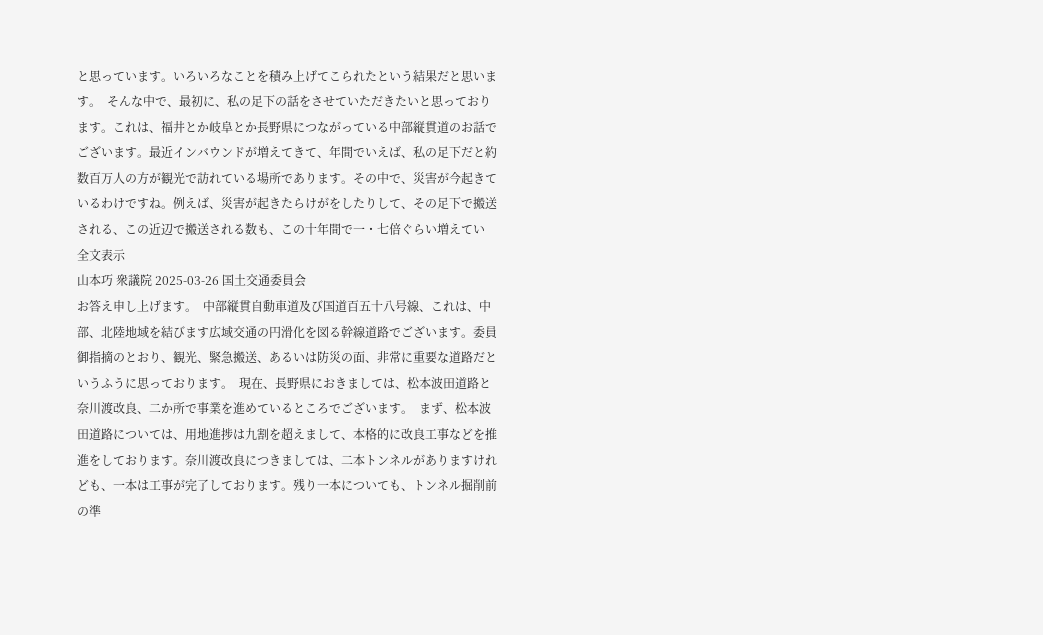と思っています。いろいろなことを積み上げてこられたという結果だと思います。  そんな中で、最初に、私の足下の話をさせていただきたいと思っております。これは、福井とか岐阜とか長野県につながっている中部縦貫道のお話でございます。最近インバウンドが増えてきて、年間でいえば、私の足下だと約数百万人の方が観光で訪れている場所であります。その中で、災害が今起きているわけですね。例えば、災害が起きたらけがをしたりして、その足下で搬送される、この近辺で搬送される数も、この十年間で一・七倍ぐらい増えてい
全文表示
山本巧 衆議院 2025-03-26 国土交通委員会
お答え申し上げます。  中部縦貫自動車道及び国道百五十八号線、これは、中部、北陸地域を結びます広域交通の円滑化を図る幹線道路でございます。委員御指摘のとおり、観光、緊急搬送、あるいは防災の面、非常に重要な道路だというふうに思っております。  現在、長野県におきましては、松本波田道路と奈川渡改良、二か所で事業を進めているところでございます。  まず、松本波田道路については、用地進捗は九割を超えまして、本格的に改良工事などを推進をしております。奈川渡改良につきましては、二本トンネルがありますけれども、一本は工事が完了しております。残り一本についても、トンネル掘削前の準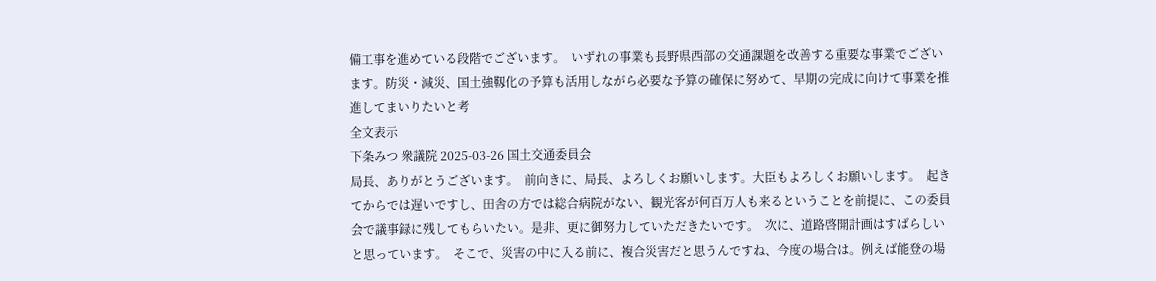備工事を進めている段階でございます。  いずれの事業も長野県西部の交通課題を改善する重要な事業でございます。防災・減災、国土強靱化の予算も活用しながら必要な予算の確保に努めて、早期の完成に向けて事業を推進してまいりたいと考
全文表示
下条みつ 衆議院 2025-03-26 国土交通委員会
局長、ありがとうございます。  前向きに、局長、よろしくお願いします。大臣もよろしくお願いします。  起きてからでは遅いですし、田舎の方では総合病院がない、観光客が何百万人も来るということを前提に、この委員会で議事録に残してもらいたい。是非、更に御努力していただきたいです。  次に、道路啓開計画はすばらしいと思っています。  そこで、災害の中に入る前に、複合災害だと思うんですね、今度の場合は。例えば能登の場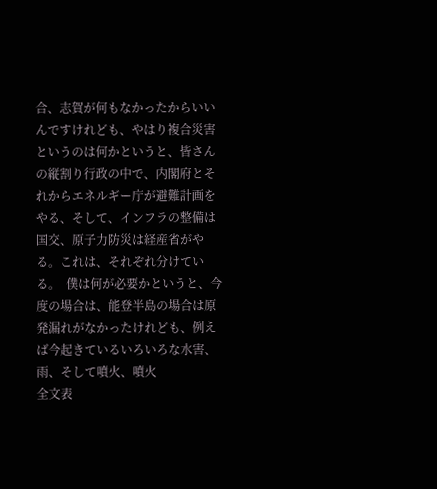合、志賀が何もなかったからいいんですけれども、やはり複合災害というのは何かというと、皆さんの縦割り行政の中で、内閣府とそれからエネルギー庁が避難計画をやる、そして、インフラの整備は国交、原子力防災は経産省がやる。これは、それぞれ分けている。  僕は何が必要かというと、今度の場合は、能登半島の場合は原発漏れがなかったけれども、例えば今起きているいろいろな水害、雨、そして噴火、噴火
全文表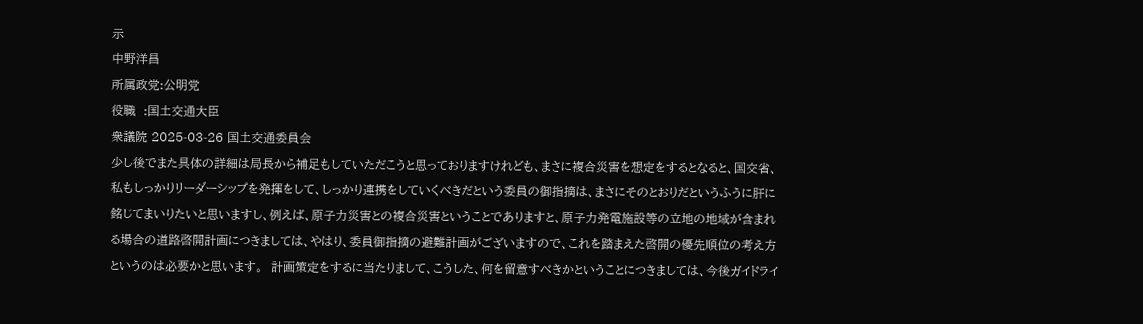示
中野洋昌
所属政党:公明党
役職  :国土交通大臣
衆議院 2025-03-26 国土交通委員会
少し後でまた具体の詳細は局長から補足もしていただこうと思っておりますけれども、まさに複合災害を想定をするとなると、国交省、私もしっかりリーダーシップを発揮をして、しっかり連携をしていくべきだという委員の御指摘は、まさにそのとおりだというふうに肝に銘じてまいりたいと思いますし、例えば、原子力災害との複合災害ということでありますと、原子力発電施設等の立地の地域が含まれる場合の道路啓開計画につきましては、やはり、委員御指摘の避難計画がございますので、これを踏まえた啓開の優先順位の考え方というのは必要かと思います。  計画策定をするに当たりまして、こうした、何を留意すべきかということにつきましては、今後ガイドライ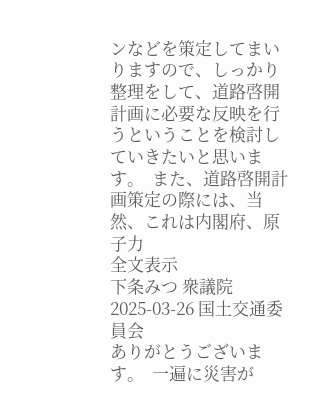ンなどを策定してまいりますので、しっかり整理をして、道路啓開計画に必要な反映を行うということを検討していきたいと思います。  また、道路啓開計画策定の際には、当然、これは内閣府、原子力
全文表示
下条みつ 衆議院 2025-03-26 国土交通委員会
ありがとうございます。  一遍に災害が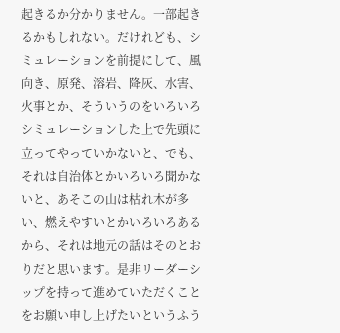起きるか分かりません。一部起きるかもしれない。だけれども、シミュレーションを前提にして、風向き、原発、溶岩、降灰、水害、火事とか、そういうのをいろいろシミュレーションした上で先頭に立ってやっていかないと、でも、それは自治体とかいろいろ聞かないと、あそこの山は枯れ木が多い、燃えやすいとかいろいろあるから、それは地元の話はそのとおりだと思います。是非リーダーシップを持って進めていただくことをお願い申し上げたいというふう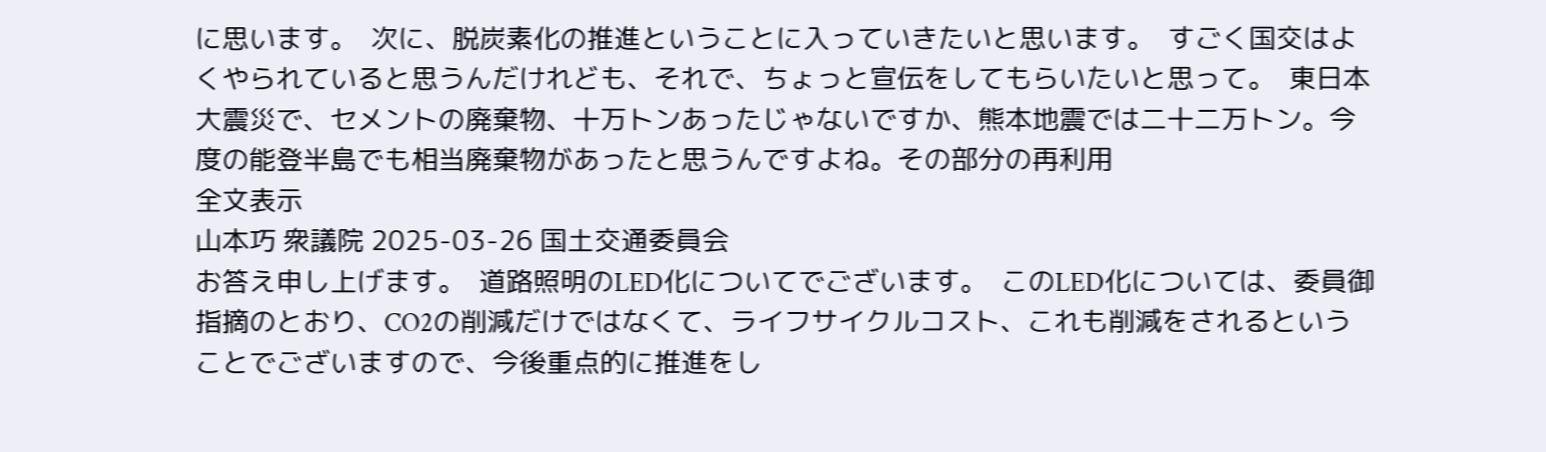に思います。  次に、脱炭素化の推進ということに入っていきたいと思います。  すごく国交はよくやられていると思うんだけれども、それで、ちょっと宣伝をしてもらいたいと思って。  東日本大震災で、セメントの廃棄物、十万トンあったじゃないですか、熊本地震では二十二万トン。今度の能登半島でも相当廃棄物があったと思うんですよね。その部分の再利用
全文表示
山本巧 衆議院 2025-03-26 国土交通委員会
お答え申し上げます。  道路照明のLED化についてでございます。  このLED化については、委員御指摘のとおり、CO2の削減だけではなくて、ライフサイクルコスト、これも削減をされるということでございますので、今後重点的に推進をし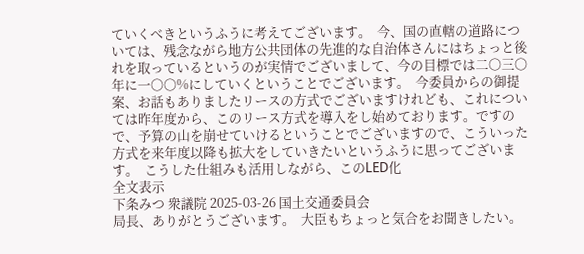ていくべきというふうに考えてございます。  今、国の直轄の道路については、残念ながら地方公共団体の先進的な自治体さんにはちょっと後れを取っているというのが実情でございまして、今の目標では二〇三〇年に一〇〇%にしていくということでございます。  今委員からの御提案、お話もありましたリースの方式でございますけれども、これについては昨年度から、このリース方式を導入をし始めております。ですので、予算の山を崩せていけるということでございますので、こういった方式を来年度以降も拡大をしていきたいというふうに思ってございます。  こうした仕組みも活用しながら、このLED化
全文表示
下条みつ 衆議院 2025-03-26 国土交通委員会
局長、ありがとうございます。  大臣もちょっと気合をお聞きしたい。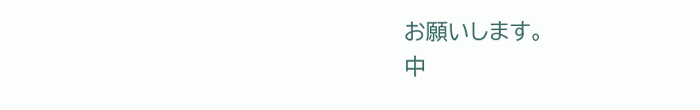お願いします。
中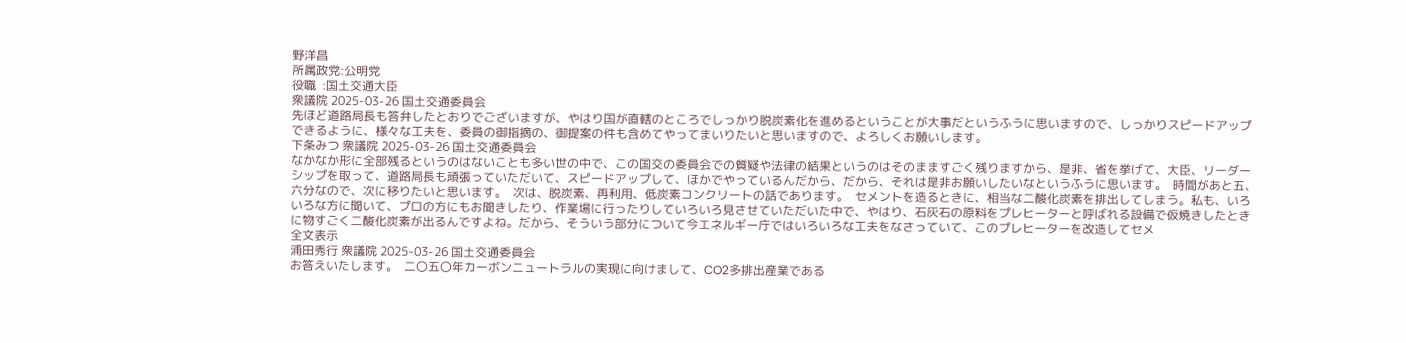野洋昌
所属政党:公明党
役職  :国土交通大臣
衆議院 2025-03-26 国土交通委員会
先ほど道路局長も答弁したとおりでございますが、やはり国が直轄のところでしっかり脱炭素化を進めるということが大事だというふうに思いますので、しっかりスピードアップできるように、様々な工夫を、委員の御指摘の、御提案の件も含めてやってまいりたいと思いますので、よろしくお願いします。
下条みつ 衆議院 2025-03-26 国土交通委員会
なかなか形に全部残るというのはないことも多い世の中で、この国交の委員会での質疑や法律の結果というのはそのまますごく残りますから、是非、省を挙げて、大臣、リーダーシップを取って、道路局長も頑張っていただいて、スピードアップして、ほかでやっているんだから、だから、それは是非お願いしたいなというふうに思います。  時間があと五、六分なので、次に移りたいと思います。  次は、脱炭素、再利用、低炭素コンクリートの話であります。  セメントを造るときに、相当な二酸化炭素を排出してしまう。私も、いろいろな方に聞いて、プロの方にもお聞きしたり、作業場に行ったりしていろいろ見させていただいた中で、やはり、石灰石の原料をプレヒーターと呼ばれる設備で仮焼きしたときに物すごく二酸化炭素が出るんですよね。だから、そういう部分について今エネルギー庁ではいろいろな工夫をなさっていて、このプレヒーターを改造してセメ
全文表示
浦田秀行 衆議院 2025-03-26 国土交通委員会
お答えいたします。  二〇五〇年カーボンニュートラルの実現に向けまして、CO2多排出産業である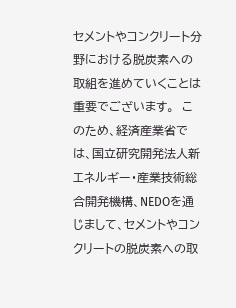セメントやコンクリート分野における脱炭素への取組を進めていくことは重要でございます。  このため、経済産業省では、国立研究開発法人新エネルギー・産業技術総合開発機構、NEDOを通じまして、セメントやコンクリートの脱炭素への取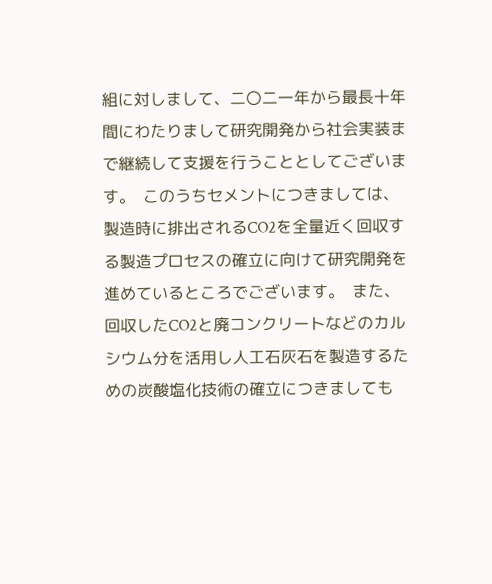組に対しまして、二〇二一年から最長十年間にわたりまして研究開発から社会実装まで継続して支援を行うこととしてございます。  このうちセメントにつきましては、製造時に排出されるCO2を全量近く回収する製造プロセスの確立に向けて研究開発を進めているところでございます。  また、回収したCO2と廃コンクリートなどのカルシウム分を活用し人工石灰石を製造するための炭酸塩化技術の確立につきましても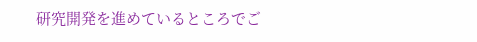研究開発を進めているところでご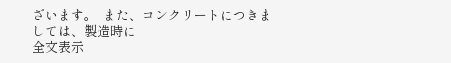ざいます。  また、コンクリートにつきましては、製造時に
全文表示